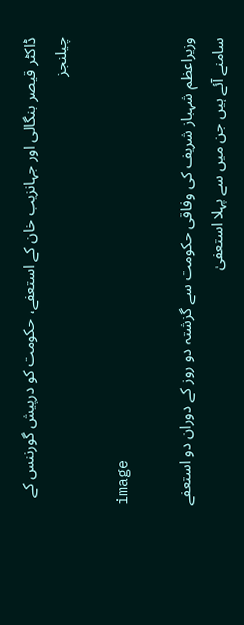ڈاکٹر قیصر بنگالی اور جہانزیب خان کے استعفے، حکومت کو درپیش گورننس کے چیلنجز

image

وزیراعظم شہباز شریف کی وفاقی حکومت سے گزشتہ دو روز کے دوران دو استعفے سامنے آئے ہیں جن میں سے پہلا استعفیٰ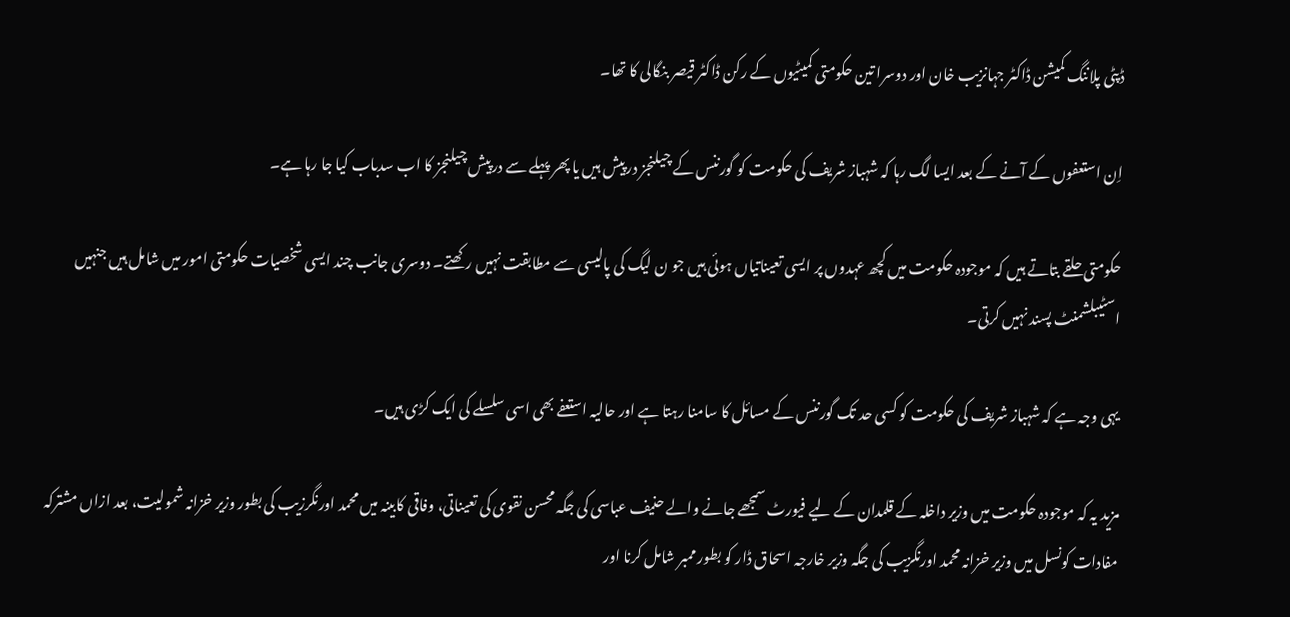ڈپٹی پلاننگ کمیشن ڈاکٹر جہانزیب خان اور دوسرا تین حکومتی کمیٹیوں کے رکن ڈاکٹر قیصر بنگالی کا تھا۔

اِن استعفوں کے آنے کے بعد ایسا لگ رہا کہ شہباز شریف کی حکومت کو گورننس کے چیلنجز درپیش ہیں یا پھر پہلے سے درپیش چیلنجز کا اب سدباب کیا جا رہا ہے۔

حکومتی حلقے بتاتے ہیں کہ موجودہ حکومت میں کچھ عہدوں پر ایسی تعیناتیاں ہوئی ہیں جو ن لیگ کی پالیسی سے مطابقت نہیں رکھتے۔ دوسری جانب چند ایسی شخصیات حکومتی امور میں شامل ہیں جنہیں اسٹیبلشمنٹ پسند نہیں کرتی۔

یہی وجہ ہے کہ شہباز شریف کی حکومت کو کسی حد تک گورننس کے مسائل کا سامنا رہتا ہے اور حالیہ استعفے بھی اسی سلسلے کی ایک کڑی ہیں۔

مزید یہ کہ موجودہ حکومت میں وزیر داخلہ کے قلمدان کے لیے فیورٹ سمجھے جانے والے حنیف عباسی کی جگہ محسن نقوی کی تعیناتی، وفاقی کابینہ میں محمد اورنگرزیب کی بطور وزیر خزانہ شمولیت، بعد ازاں مشترکہ مفادات کونسل میں وزیر خزانہ محمد اورنگزیب کی جگہ وزیر خارجہ اسحاق ڈار کو بطور ممبر شامل کرنا اور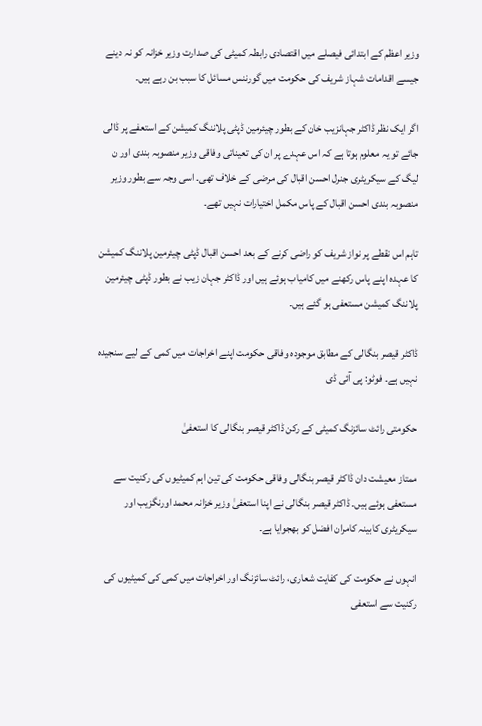وزیر اعظم کے ابتدائی فیصلے میں اقتصادی رابطہ کمیٹی کی صدارت وزیر خزانہ کو نہ دینے جیسے اقدامات شہاز شریف کی حکومت میں گورننس مسائل کا سبب بن رہے ہیں۔

اگر ایک نظر ڈاکٹر جہانزیب خان کے بطور چیئرمین ڈپٹی پلاننگ کمیشن کے استعفے پر ڈالی جائے تو یہ معلوم ہوتا ہے کہ اس عہدے پر ان کی تعیناتی وفاقی وزیر منصوبہ بندی اور ن لیگ کے سیکریٹری جنرل احسن اقبال کی مرضی کے خلاف تھی۔ اسی وجہ سے بطور وزیر منصوبہ بندی احسن اقبال کے پاس مکمل اختیارات نہیں تھے۔

تاہم اس نقطے پر نواز شریف کو راضی کرنے کے بعد احسن اقبال ڈپٹی چیئرمین پلاننگ کمیشن کا عہدہ اپنے پاس رکھنے میں کامیاب ہوئے ہیں اور ڈاکٹر جہان زیب نے بطور ڈپٹی چیئرمین پلاننگ کمیشن مستعفی ہو گئے ہیں۔

ڈاکٹر قیصر بنگالی کے مطابق موجودہ وفاقی حکومت اپنے اخراجات میں کمی کے لیے سنجیدہ نہیں ہے۔ فوٹو: پی آئی ڈی

حکومتی رائٹ سائزنگ کمیٹی کے رکن ڈاکٹر قیصر بنگالی کا استعفیٰ

ممتاز معیشت دان ڈاکٹر قیصر بنگالی وفاقی حکومت کی تین اہم کمیٹیوں کی رکنیت سے مستعفی ہوئے ہیں۔ ڈاکٹر قیصر بنگالی نے اپنا استعفیٰ وزیر خزانہ محمد اورنگزیب اور سیکریٹری کابینہ کامران افضل کو بھجوایا ہے۔

انہوں نے حکومت کی کفایت شعاری، رائٹ سائزنگ اور اخراجات میں کمی کی کمیٹیوں کی رکنیت سے استعفی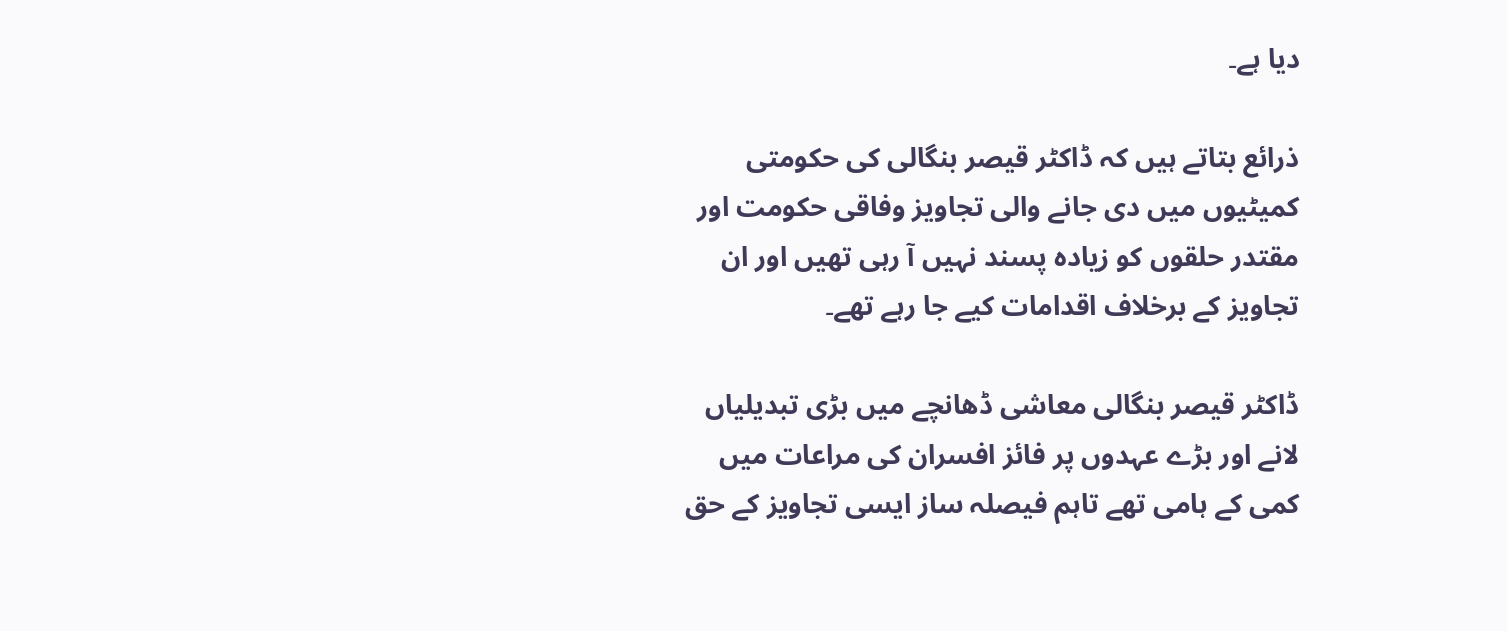دیا ہے۔

ذرائع بتاتے ہیں کہ ڈاکٹر قیصر بنگالی کی حکومتی کمیٹیوں میں دی جانے والی تجاویز وفاقی حکومت اور مقتدر حلقوں کو زیادہ پسند نہیں آ رہی تھیں اور ان تجاویز کے برخلاف اقدامات کیے جا رہے تھے۔

ڈاکٹر قیصر بنگالی معاشی ڈھانچے میں بڑی تبدیلیاں لانے اور بڑے عہدوں پر فائز افسران کی مراعات میں کمی کے ہامی تھے تاہم فیصلہ ساز ایسی تجاویز کے حق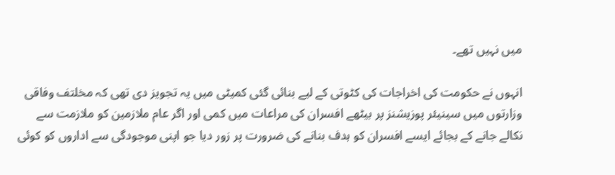میں نہیں تھے۔

انہوں نے حکومت کی اخراجات کی کٹوتی کے لیے بنائی گئی کمیٹی میں یہ تجویز دی تھی کہ مخلتف وفاقی وزارتوں میں سینیئر پوزیشنز پر بیٹھے افسران کی مراعات میں کمی اور اگر عام ملازمین کو ملازمت سے نکالے جانے کے بجائے ایسے افسران کو ہدف بنانے کی ضرورت پر زور دیا جو اپنی موجودگی سے اداروں کو کوئی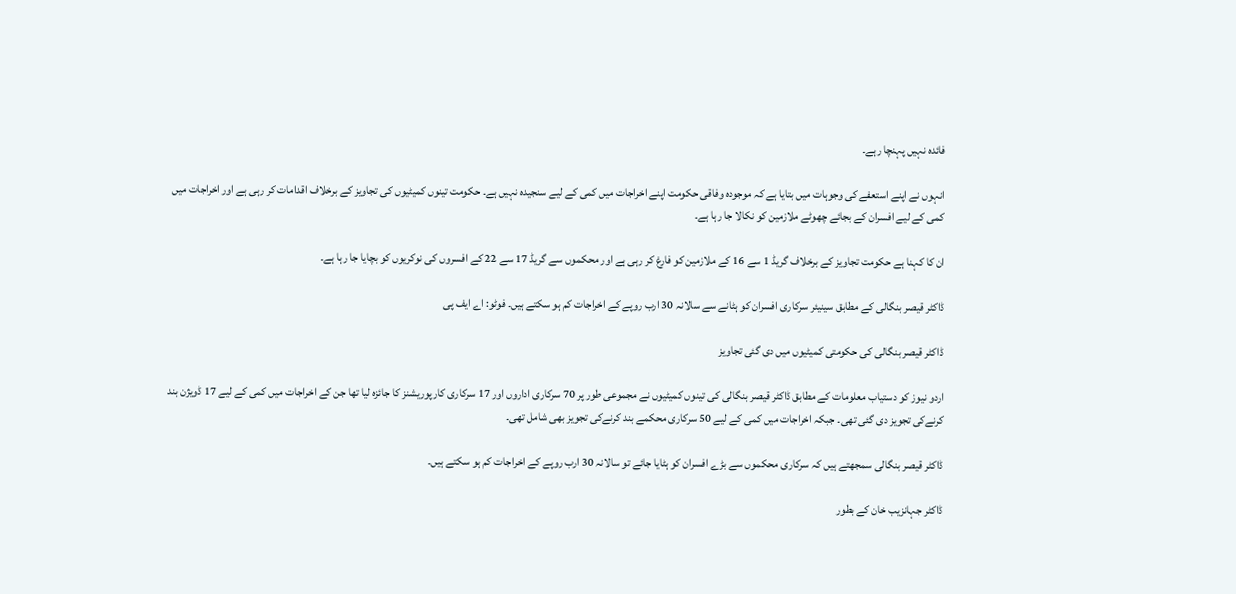فائدہ نہیں پہنچا رہے۔

انہوں نے اپنے استعفے کی وجوہات میں بتایا ہے کہ موجودہ وفاقی حکومت اپنے اخراجات میں کمی کے لیے سنجیدہ نہیں ہے۔ حکومت تینوں کمیٹیوں کی تجاویز کے برخلاف اقدامات کر رہی ہے اور اخراجات میں کمی کے لیے افسران کے بجائے چھوٹے ملازمین کو نکالا جا رہا ہے۔

ان کا کہنا ہے حکومت تجاویز کے برخلاف گریڈ 1 سے 16 کے ملازمین کو فارغ کر رہی ہے اور محکموں سے گریڈ 17 سے 22 کے افسروں کی نوکریوں کو بچایا جا رہا ہے۔

ڈاکٹر قیصر بنگالی کے مطابق سینیئر سرکاری افسران کو ہٹانے سے سالانہ 30 ارب روپے کے اخراجات کم ہو سکتے ہیں۔ فوٹو: اے ایف پی

ڈاکٹر قیصر بنگالی کی حکومتی کمیٹیوں میں دی گئی تجاویز

اردو نیوز کو دستیاب معلومات کے مطابق ڈاکٹر قیصر بنگالی کی تینوں کمیٹیوں نے مجموعی طور پر 70 سرکاری اداروں اور 17 سرکاری کارپوریشنز کا جائزہ لیا تھا جن کے اخراجات میں کمی کے لیے 17 ڈویژن بند کرنےکی تجویز دی گئی تھی۔ جبکہ اخراجات میں کمی کے لیے 50 سرکاری محکمے بند کرنےکی تجویز بھی شامل تھی۔

ڈاکٹر قیصر بنگالی سمجھتے ہیں کہ سرکاری محکموں سے بڑے افسران کو ہٹایا جائے تو سالانہ 30 ارب روپے کے اخراجات کم ہو سکتے ہیں۔

ڈاکٹر جہانزیب خان کے بطور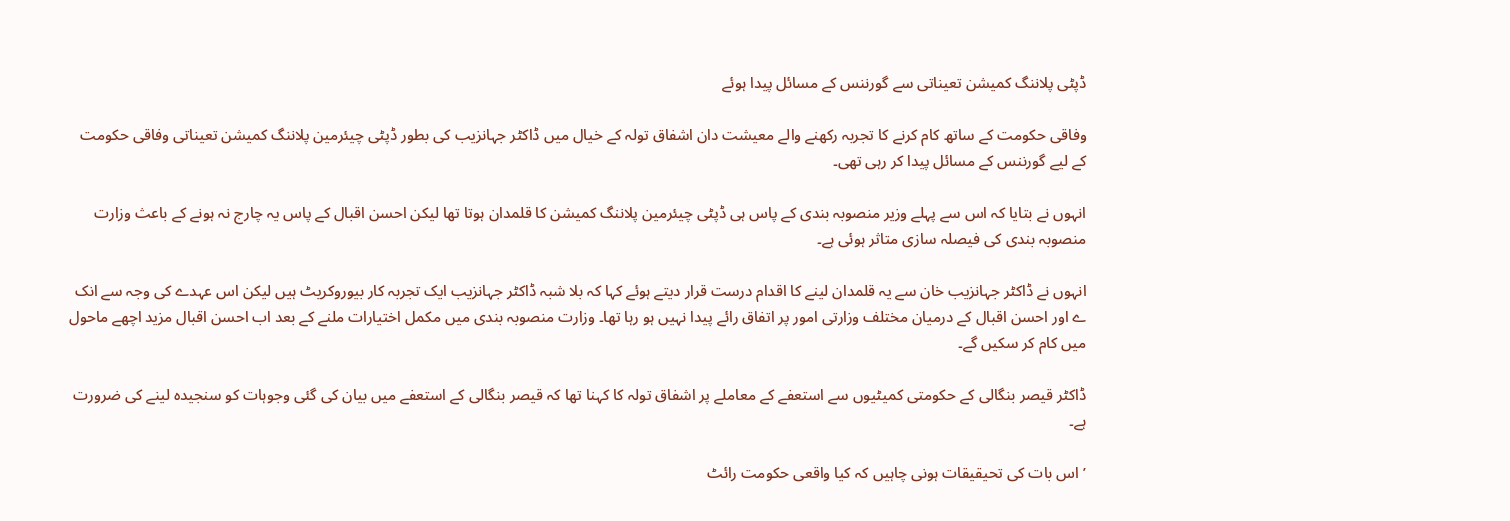ڈپٹی پلاننگ کمیشن تعیناتی سے گورننس کے مسائل پیدا ہوئے

وفاقی حکومت کے ساتھ کام کرنے کا تجربہ رکھنے والے معیشت دان اشفاق تولہ کے خیال میں ڈاکٹر جہانزیب کی بطور ڈپٹی چیئرمین پلاننگ کمیشن تعیناتی وفاقی حکومت کے لیے گورننس کے مسائل پیدا کر رہی تھی۔

انہوں نے بتایا کہ اس سے پہلے وزیر منصوبہ بندی کے پاس ہی ڈپٹی چیئرمین پلاننگ کمیشن کا قلمدان ہوتا تھا لیکن احسن اقبال کے پاس یہ چارج نہ ہونے کے باعث وزارت منصوبہ بندی کی فیصلہ سازی متاثر ہوئی ہے۔

انہوں نے ڈاکٹر جہانزیب خان سے یہ قلمدان لینے کا اقدام درست قرار دیتے ہوئے کہا کہ بلا شبہ ڈاکٹر جہانزیب ایک تجربہ کار بیوروکریٹ ہیں لیکن اس عہدے کی وجہ سے انک ے اور احسن اقبال کے درمیان مختلف وزارتی امور پر اتفاق رائے پیدا نہیں ہو رہا تھا۔ وزارت منصوبہ بندی میں مکمل اختیارات ملنے کے بعد اب احسن اقبال مزید اچھے ماحول میں کام کر سکیں گے۔

ڈاکٹر قیصر بنگالی کے حکومتی کمیٹیوں سے استعفے کے معاملے پر اشفاق تولہ کا کہنا تھا کہ قیصر بنگالی کے استعفے میں بیان کی گئی وجوہات کو سنجیدہ لینے کی ضرورت ہے۔

’اس بات کی تحیقیقات ہونی چاہیں کہ کیا واقعی حکومت رائٹ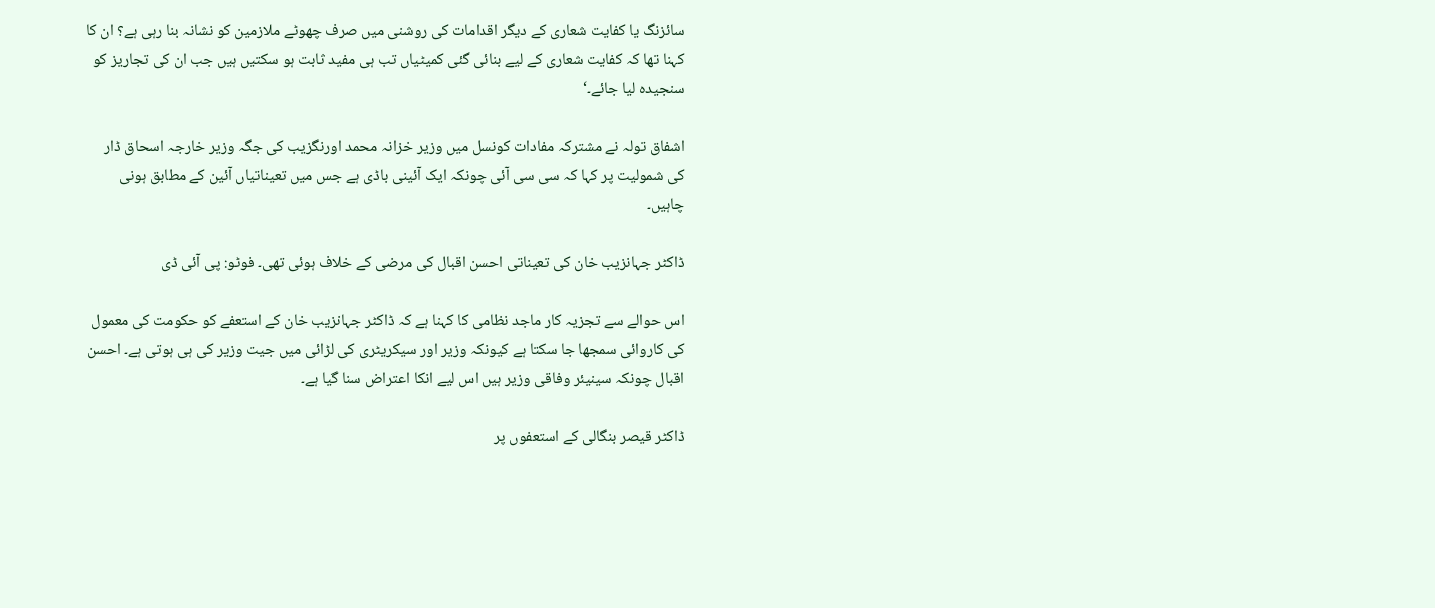سائزنگ یا کفایت شعاری کے دیگر اقدامات کی روشنی میں صرف چھوٹے ملازمین کو نشانہ بنا رہی ہے؟ ان کا کہنا تھا کہ کفایت شعاری کے لیے بنائی گئی کمیٹیاں تب ہی مفید ثابت ہو سکتیں ہیں جب ان کی تجاریز کو سنجیدہ لیا جائے۔‘

اشفاق تولہ نے مشترکہ مفادات کونسل میں وزیر خزانہ محمد اورنگزیب کی جگہ وزیر خارجہ اسحاق ڈار کی شمولیت پر کہا کہ سی سی آئی چونکہ ایک آئینی باڈی ہے جس میں تعیناتیاں آئین کے مطابق ہونی چاہیں۔

ڈاکٹر جہانزیب خان کی تعیناتی احسن اقبال کی مرضی کے خلاف ہوئی تھی۔ فوٹو: پی آئی ڈی

اس حوالے سے تجزیہ کار ماجد نظامی کا کہنا ہے کہ ڈاکٹر جہانزیب خان کے استعفے کو حکومت کی معمول کی کاروائی سمجھا جا سکتا ہے کیونکہ وزیر اور سیکریٹری کی لڑائی میں جیت وزیر کی ہی ہوتی ہے۔ احسن اقبال چونکہ سینیئر وفاقی وزیر ہیں اس لیے انکا اعتراض سنا گیا ہے۔

ڈاکٹر قیصر بنگالی کے استعفوں پر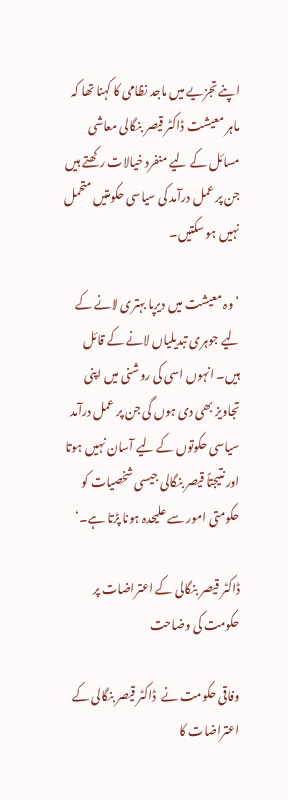اپنے تجزیے میں ماجد نظامی کا کہنا تھا کہ ماہر معیشت ڈاکٹر قیصر بنگالی معاشی مسائل کے لیے منفرد خیالات رکھتے ہیں جن پر عمل درآمد کی سیاسی حکومتیں متحمل نہیں ہو سکتیں۔

’وہ معیشت میں دیرپا بہتری لانے کے لیے جوہری تبدیلیاں لانے کے قائل ہیں۔ انہوں اسی کی روشنی میں اپنی تجاویز بھی دی ہوں گی جن پر عمل درآمد سیاسی حکوتوں کے لیے آسان نہیں ہوتا اور نتیجتاً قیصر بنگالی جیسی شخصیات کو حکومتی امور سے علیحدہ ہونا پڑتا ہے۔‘

ڈاکٹر قیصر بنگالی کے اعتراضات پر حکومت کی وضاحت

وفاقی حکومت نے  ڈاکٹر قیصر بنگالی کے اعتراضات کا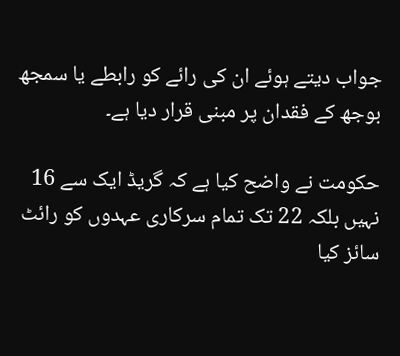جواب دیتے ہوئے ان کی رائے کو رابطے یا سمجھ بوجھ کے فقدان پر مبنی قرار دیا ہے۔

حکومت نے واضح کیا ہے کہ گریڈ ایک سے 16 نہیں بلکہ 22 تک تمام سرکاری عہدوں کو رائٹ سائز کیا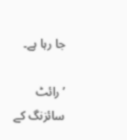جا رہا ہے۔

’رائٹ سائزنگ کے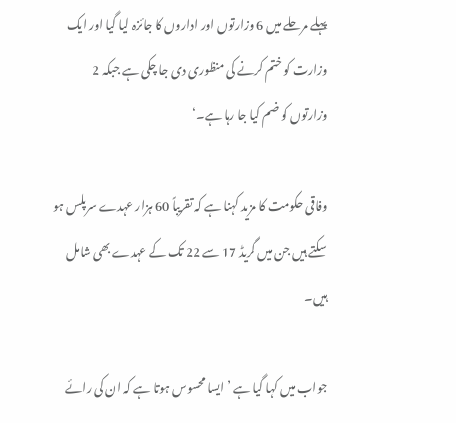پہلے مرحلے میں 6 وزارتوں اور اداروں کا جائزہ لیا گیا اور ایک وزارت کو ختم کرنے کی منظوری دی جا چکی ہے جبکہ 2 وزارتوں کو ضم کیا جا رہا ہے۔‘

وفاقی حکومت کا مزید کہنا ہے کہ تقریباً 60 ہزار عہدے سرپلس ہو سکتے ہیں جن میں گریڈ 17 سے 22 تک کے عہدے بھی شامل ہیں۔

جواب میں کہا گیا ہے ’ایسا محسوس ہوتا ہے کہ ان کی رائے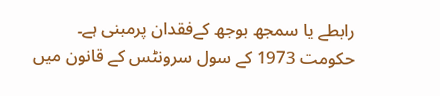رابطے یا سمجھ بوجھ کےفقدان پرمبنی ہے۔ حکومت 1973 کے سول سرونٹس کے قانون میں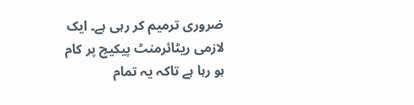ضروری ترمیم کر رہی ہے۔ ایک لازمی ریٹائرمنٹ پیکیج پر کام ہو رہا ہے تاکہ یہ تمام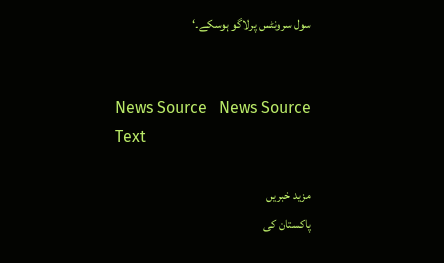سول سرونٹس پرلاگو ہوسکے۔‘


News Source   News Source Text

مزید خبریں
پاکستان کی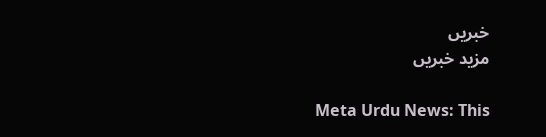خبریں
مزید خبریں

Meta Urdu News: This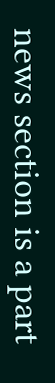news section is a part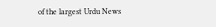of the largest Urdu News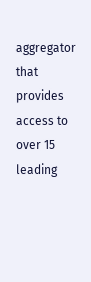aggregator that provides access to over 15 leading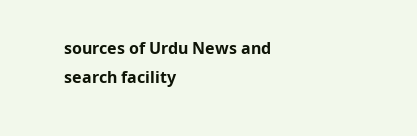sources of Urdu News and search facility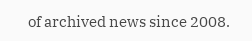of archived news since 2008.